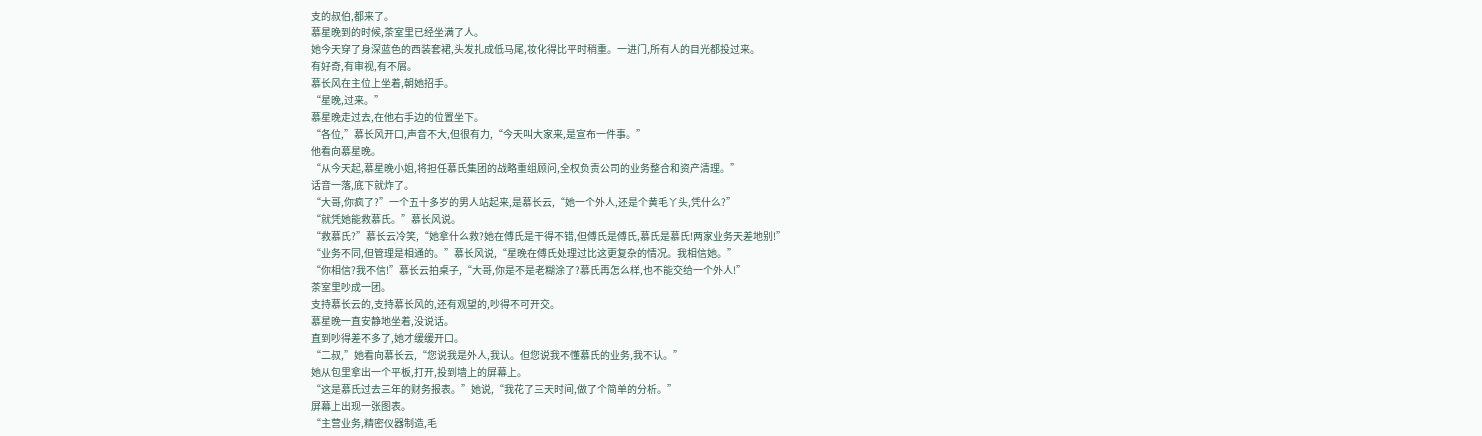支的叔伯,都来了。
慕星晚到的时候,茶室里已经坐满了人。
她今天穿了身深蓝色的西装套裙,头发扎成低马尾,妆化得比平时稍重。一进门,所有人的目光都投过来。
有好奇,有审视,有不屑。
慕长风在主位上坐着,朝她招手。
“星晚,过来。”
慕星晚走过去,在他右手边的位置坐下。
“各位,”慕长风开口,声音不大,但很有力,“今天叫大家来,是宣布一件事。”
他看向慕星晚。
“从今天起,慕星晚小姐,将担任慕氏集团的战略重组顾问,全权负责公司的业务整合和资产清理。”
话音一落,底下就炸了。
“大哥,你疯了?”一个五十多岁的男人站起来,是慕长云,“她一个外人,还是个黄毛丫头,凭什么?”
“就凭她能救慕氏。”慕长风说。
“救慕氏?”慕长云冷笑,“她拿什么救?她在傅氏是干得不错,但傅氏是傅氏,慕氏是慕氏!两家业务天差地别!”
“业务不同,但管理是相通的。”慕长风说,“星晚在傅氏处理过比这更复杂的情况。我相信她。”
“你相信?我不信!”慕长云拍桌子,“大哥,你是不是老糊涂了?慕氏再怎么样,也不能交给一个外人!”
茶室里吵成一团。
支持慕长云的,支持慕长风的,还有观望的,吵得不可开交。
慕星晚一直安静地坐着,没说话。
直到吵得差不多了,她才缓缓开口。
“二叔,”她看向慕长云,“您说我是外人,我认。但您说我不懂慕氏的业务,我不认。”
她从包里拿出一个平板,打开,投到墙上的屏幕上。
“这是慕氏过去三年的财务报表。”她说,“我花了三天时间,做了个简单的分析。”
屏幕上出现一张图表。
“主营业务,精密仪器制造,毛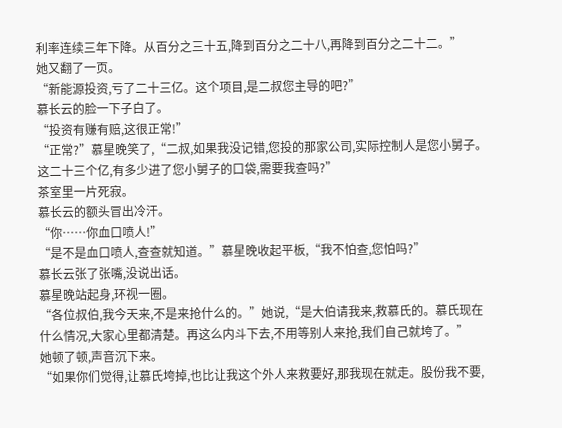利率连续三年下降。从百分之三十五,降到百分之二十八,再降到百分之二十二。”
她又翻了一页。
“新能源投资,亏了二十三亿。这个项目,是二叔您主导的吧?”
慕长云的脸一下子白了。
“投资有赚有赔,这很正常!”
“正常?”慕星晚笑了,“二叔,如果我没记错,您投的那家公司,实际控制人是您小舅子。这二十三个亿,有多少进了您小舅子的口袋,需要我查吗?”
茶室里一片死寂。
慕长云的额头冒出冷汗。
“你……你血口喷人!”
“是不是血口喷人,查查就知道。”慕星晚收起平板,“我不怕查,您怕吗?”
慕长云张了张嘴,没说出话。
慕星晚站起身,环视一圈。
“各位叔伯,我今天来,不是来抢什么的。”她说,“是大伯请我来,救慕氏的。慕氏现在什么情况,大家心里都清楚。再这么内斗下去,不用等别人来抢,我们自己就垮了。”
她顿了顿,声音沉下来。
“如果你们觉得,让慕氏垮掉,也比让我这个外人来救要好,那我现在就走。股份我不要,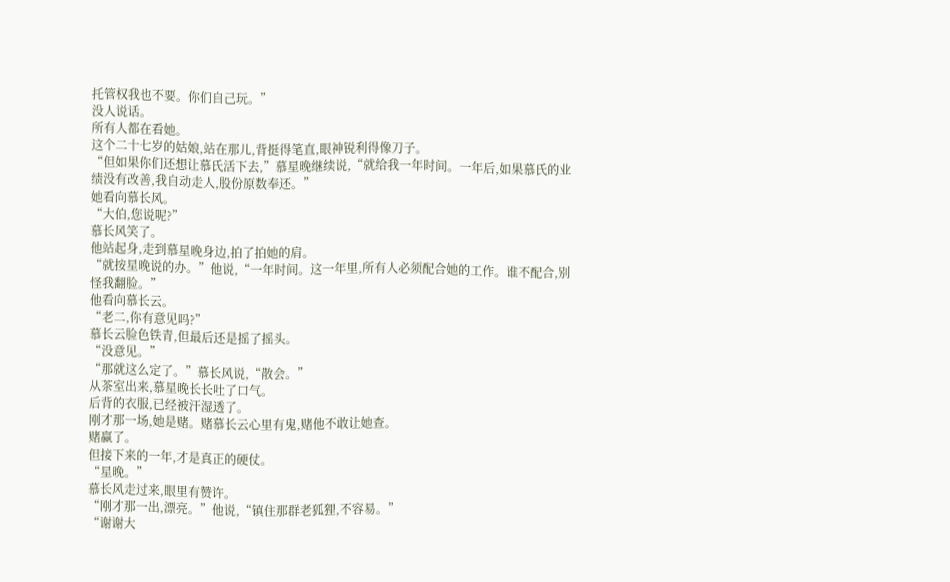托管权我也不要。你们自己玩。”
没人说话。
所有人都在看她。
这个二十七岁的姑娘,站在那儿,背挺得笔直,眼神锐利得像刀子。
“但如果你们还想让慕氏活下去,”慕星晚继续说,“就给我一年时间。一年后,如果慕氏的业绩没有改善,我自动走人,股份原数奉还。”
她看向慕长风。
“大伯,您说呢?”
慕长风笑了。
他站起身,走到慕星晚身边,拍了拍她的肩。
“就按星晚说的办。”他说,“一年时间。这一年里,所有人必须配合她的工作。谁不配合,别怪我翻脸。”
他看向慕长云。
“老二,你有意见吗?”
慕长云脸色铁青,但最后还是摇了摇头。
“没意见。”
“那就这么定了。”慕长风说,“散会。”
从茶室出来,慕星晚长长吐了口气。
后背的衣服,已经被汗湿透了。
刚才那一场,她是赌。赌慕长云心里有鬼,赌他不敢让她查。
赌赢了。
但接下来的一年,才是真正的硬仗。
“星晚。”
慕长风走过来,眼里有赞许。
“刚才那一出,漂亮。”他说,“镇住那群老狐狸,不容易。”
“谢谢大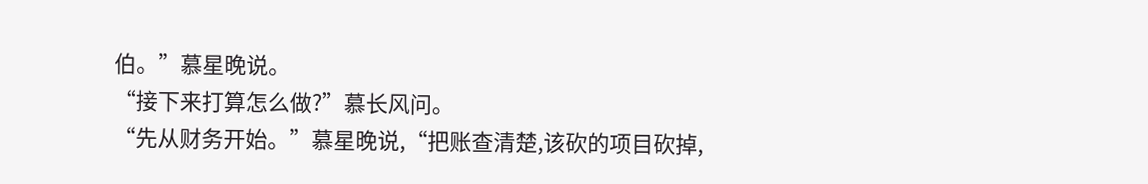伯。”慕星晚说。
“接下来打算怎么做?”慕长风问。
“先从财务开始。”慕星晚说,“把账查清楚,该砍的项目砍掉,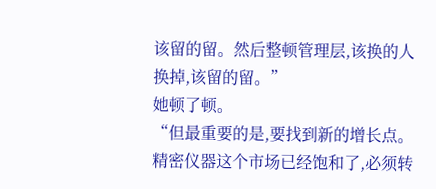该留的留。然后整顿管理层,该换的人换掉,该留的留。”
她顿了顿。
“但最重要的是,要找到新的增长点。精密仪器这个市场已经饱和了,必须转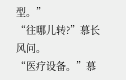型。”
“往哪儿转?”慕长风问。
“医疗设备。”慕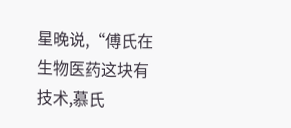星晚说,“傅氏在生物医药这块有技术,慕氏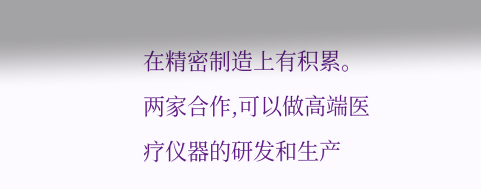在精密制造上有积累。两家合作,可以做高端医疗仪器的研发和生产